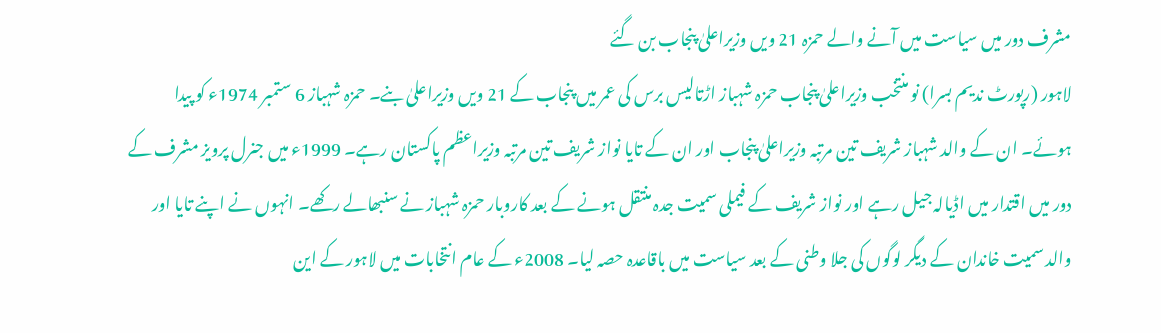مشرف دور میں سیاست میں آنے والے حمزہ 21 ویں وزیراعلیٰ پنجاب بن گئے
لاہور (رپورٹ ندیم بسرا) نو منتخب وزیراعلیٰ پنجاب حمزہ شہباز اڑتالیس برس کی عمر میں پنجاب کے 21 ویں وزیراعلیٰ بنے۔ حمزہ شہباز 6 ستمبر 1974ء کو پیدا ہوئے۔ ان کے والد شہباز شریف تین مرتبہ وزیراعلیٰ پنجاب اور ان کے تایا نواز شریف تین مرتبہ وزیراعظم پاکستان رہے۔ 1999ء میں جنرل پرویز مشرف کے دور میں اقتدار میں اڈیالہ جیل رہے اور نواز شریف کے فیملی سمیت جدہ منتقل ہونے کے بعد کاروبار حمزہ شہباز نے سنبھالے رکھے۔ انہوں نے اپنے تایا اور والد سمیت خاندان کے دیگر لوگوں کی جلا وطنی کے بعد سیاست میں باقاعدہ حصہ لیا۔ 2008ء کے عام انتخابات میں لاہور کے این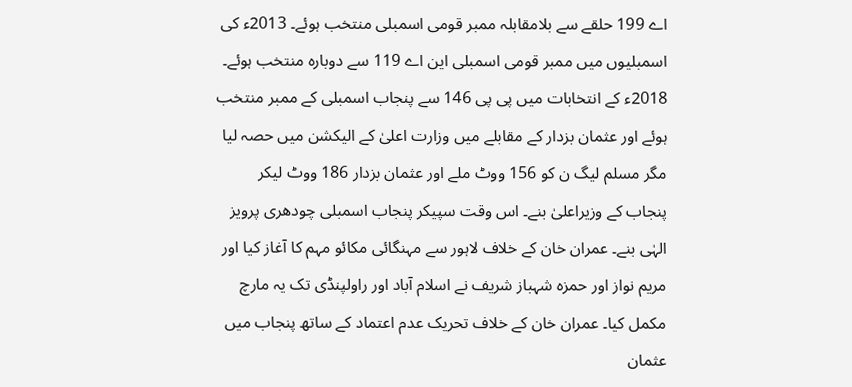اے 199 حلقے سے بلامقابلہ ممبر قومی اسمبلی منتخب ہوئے۔ 2013ء کی اسمبلیوں میں ممبر قومی اسمبلی این اے 119 سے دوبارہ منتخب ہوئے۔ 2018ء کے انتخابات میں پی پی 146 سے پنجاب اسمبلی کے ممبر منتخب ہوئے اور عثمان بزدار کے مقابلے میں وزارت اعلیٰ کے الیکشن میں حصہ لیا مگر مسلم لیگ ن کو 156 ووٹ ملے اور عثمان بزدار 186 ووٹ لیکر پنجاب کے وزیراعلیٰ بنے۔ اس وقت سپیکر پنجاب اسمبلی چودھری پرویز الہٰی بنے۔ عمران خان کے خلاف لاہور سے مہنگائی مکائو مہم کا آغاز کیا اور مریم نواز اور حمزہ شہباز شریف نے اسلام آباد اور راولپنڈی تک یہ مارچ مکمل کیا۔ عمران خان کے خلاف تحریک عدم اعتماد کے ساتھ پنجاب میں عثمان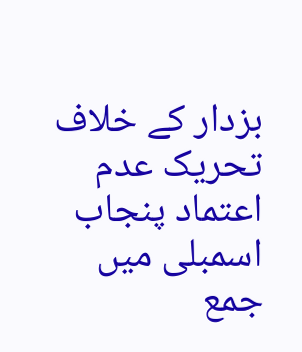بزدار کے خلاف تحریک عدم اعتماد پنجاب اسمبلی میں جمع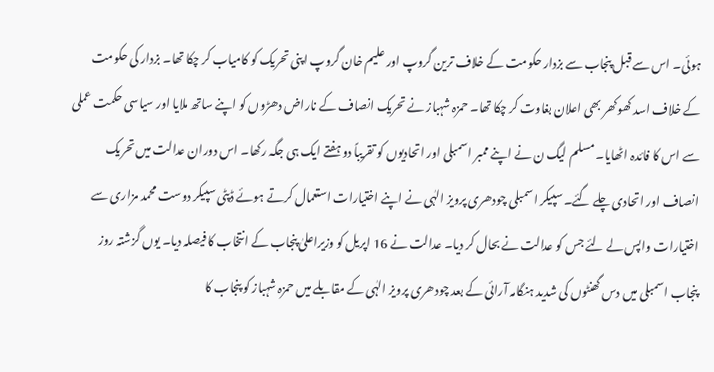ہوئی۔ اس سے قبل پنجاب سے بزدار حکومت کے خلاف ترین گروپ اور علیم خان گروپ اپنی تحریک کو کامیاب کر چکا تھا۔ بزدار کی حکومت کے خلاف اسد کھوکھر بھی اعلان بغاوت کر چکا تھا۔ حمزہ شہباز نے تحریک انصاف کے ناراض دھڑوں کو اپنے ساتھ ملایا اور سیاسی حکمت عملی سے اس کا فائدہ اٹھایا۔ مسلم لیگ ن نے اپنے ممبر اسمبلی اور اتحادیوں کو تقریباً دو ہفتے ایک ہی جگہ رکھا۔ اس دوران عدالت میں تحریک انصاف اور اتحادی چلے گئے۔ سپیکر اسمبلی چودھری پرویز الہٰی نے اپنے اختیارات استعمال کرتے ہوئے ڈپٹی سپیکر دوست محمد مزاری سے اختیارات واپس لے لئے جس کو عدالت نے بحال کر دیا۔ عدالت نے 16 اپریل کو وزیراعلیٰ پنجاب کے انتخاب کا فیصلہ دیا۔ یوں گزشتہ روز پنجاب اسمبلی میں دس گھنٹوں کی شدید ہنگامہ آرائی کے بعد چودھری پرویز الہٰی کے مقابلے میں حمزہ شہباز کو پنجاب کا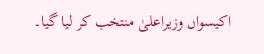اکیسواں وزیراعلیٰ منتخب کر لیا گیا۔